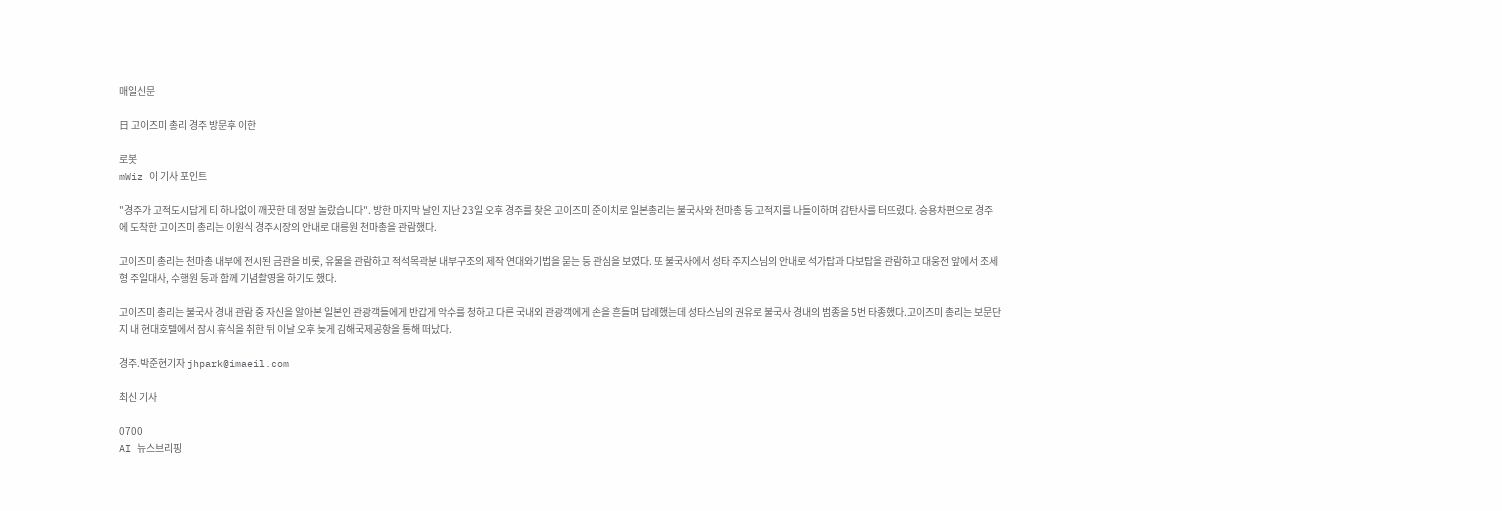매일신문

日 고이즈미 총리 경주 방문후 이한

로봇
mWiz 이 기사 포인트

"경주가 고적도시답게 티 하나없이 깨끗한 데 정말 놀랐습니다". 방한 마지막 날인 지난 23일 오후 경주를 찾은 고이즈미 준이치로 일본총리는 불국사와 천마총 등 고적지를 나들이하며 감탄사를 터뜨렸다. 승용차편으로 경주에 도착한 고이즈미 총리는 이원식 경주시장의 안내로 대릉원 천마총을 관람했다.

고이즈미 총리는 천마총 내부에 전시된 금관을 비롯, 유물을 관람하고 적석목곽분 내부구조의 제작 연대와기법을 묻는 등 관심을 보였다. 또 불국사에서 성타 주지스님의 안내로 석가탑과 다보탑을 관람하고 대웅전 앞에서 조세형 주일대사, 수행원 등과 함께 기념촬영을 하기도 했다.

고이즈미 총리는 불국사 경내 관람 중 자신을 알아본 일본인 관광객들에게 반갑게 악수를 청하고 다른 국내외 관광객에게 손을 흔들며 답례했는데 성타스님의 권유로 불국사 경내의 범종을 5번 타종했다.고이즈미 총리는 보문단지 내 현대호텔에서 잠시 휴식을 취한 뒤 이날 오후 늦게 김해국제공항을 통해 떠났다.

경주.박준현기자 jhpark@imaeil.com

최신 기사

0700
AI 뉴스브리핑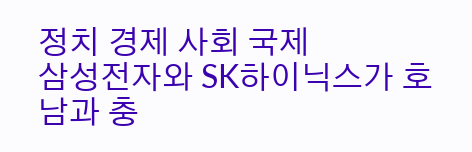정치 경제 사회 국제
삼성전자와 SK하이닉스가 호남과 충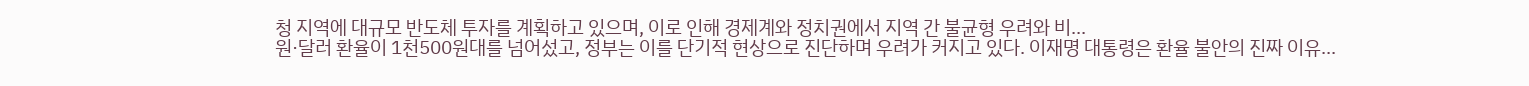청 지역에 대규모 반도체 투자를 계획하고 있으며, 이로 인해 경제계와 정치권에서 지역 간 불균형 우려와 비...
원·달러 환율이 1천500원대를 넘어섰고, 정부는 이를 단기적 현상으로 진단하며 우려가 커지고 있다. 이재명 대통령은 환율 불안의 진짜 이유...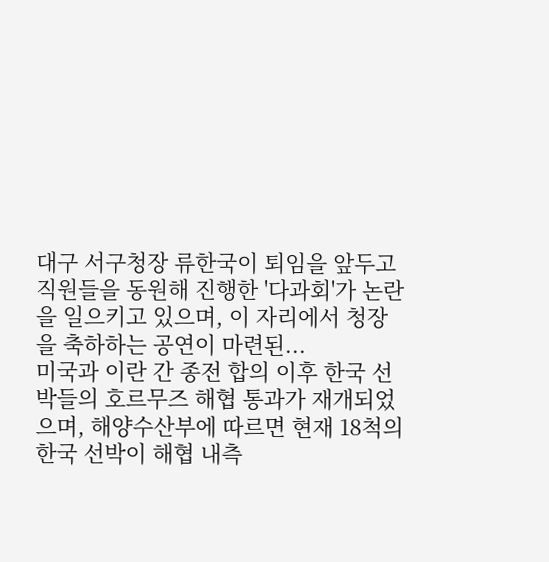대구 서구청장 류한국이 퇴임을 앞두고 직원들을 동원해 진행한 '다과회'가 논란을 일으키고 있으며, 이 자리에서 청장을 축하하는 공연이 마련된...
미국과 이란 간 종전 합의 이후 한국 선박들의 호르무즈 해협 통과가 재개되었으며, 해양수산부에 따르면 현재 18척의 한국 선박이 해협 내측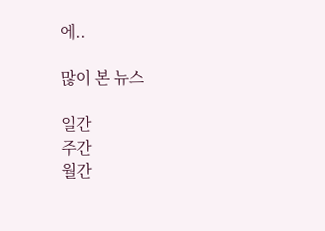에..

많이 본 뉴스

일간
주간
월간